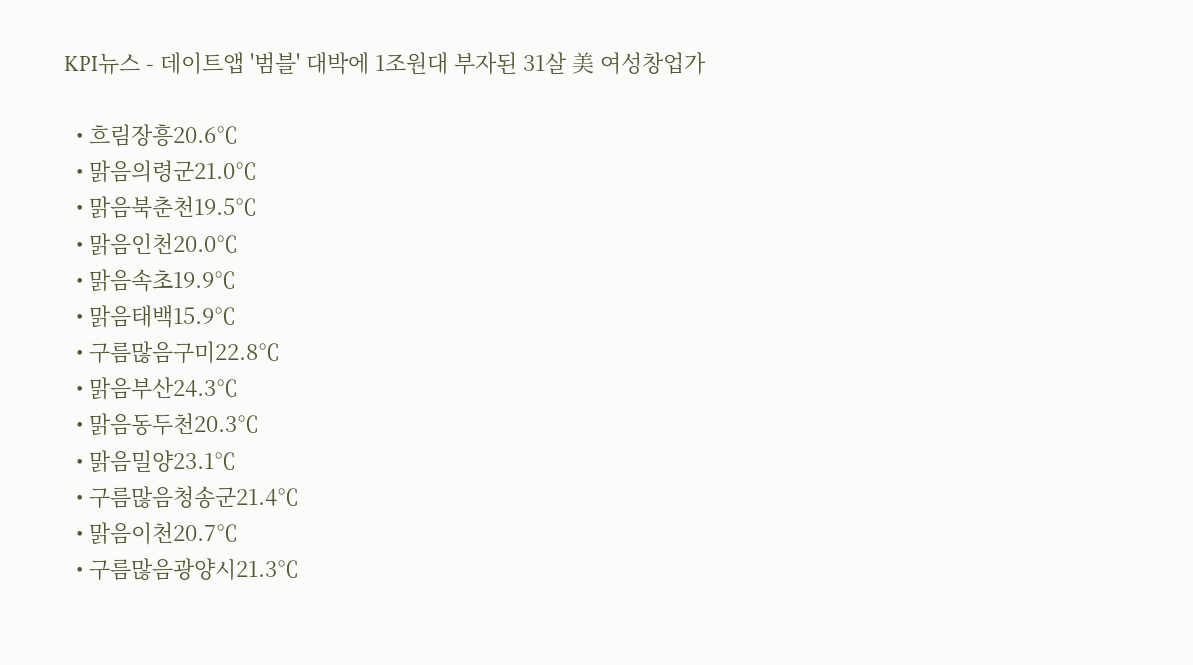KPI뉴스 - 데이트앱 '범블' 대박에 1조원대 부자된 31살 美 여성창업가

  • 흐림장흥20.6℃
  • 맑음의령군21.0℃
  • 맑음북춘천19.5℃
  • 맑음인천20.0℃
  • 맑음속초19.9℃
  • 맑음태백15.9℃
  • 구름많음구미22.8℃
  • 맑음부산24.3℃
  • 맑음동두천20.3℃
  • 맑음밀양23.1℃
  • 구름많음청송군21.4℃
  • 맑음이천20.7℃
  • 구름많음광양시21.3℃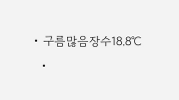• 구름많음장수18.8℃
  •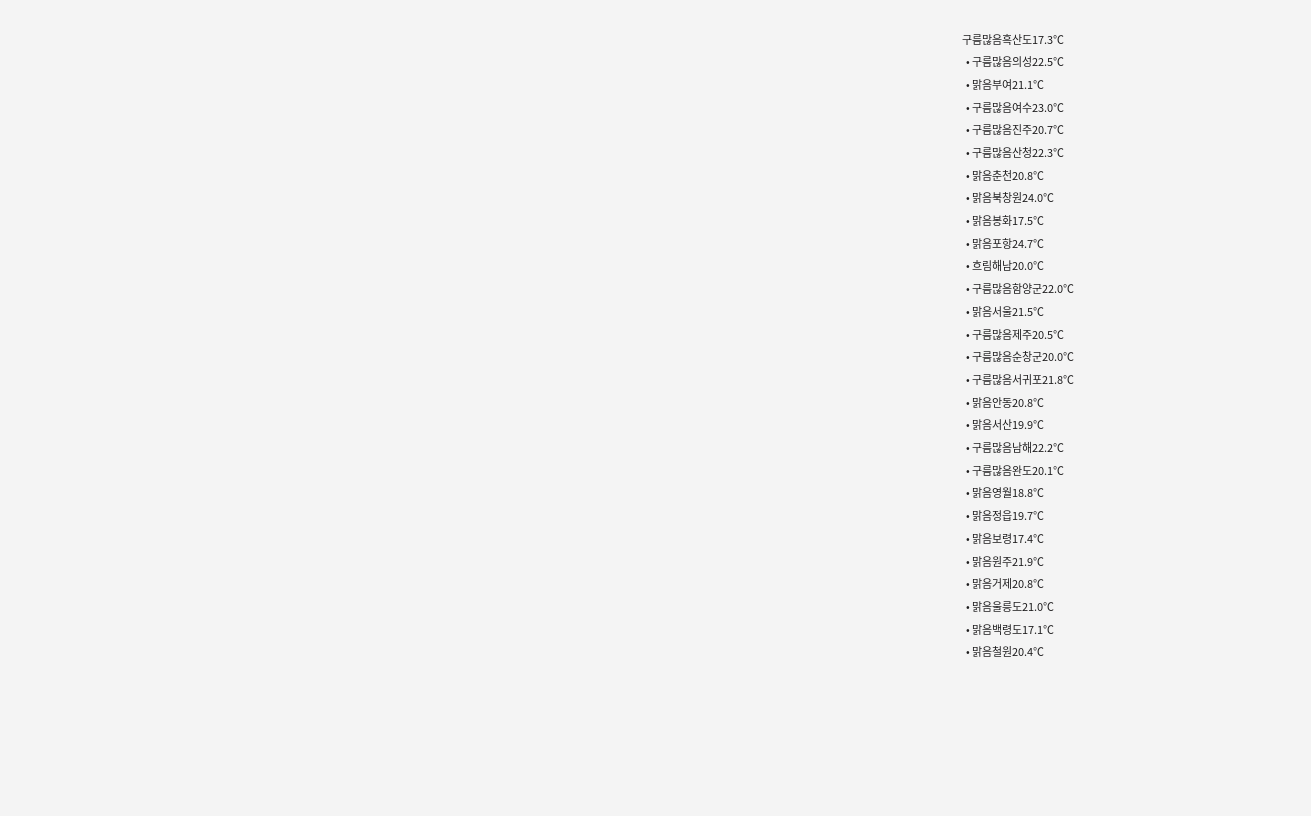구름많음흑산도17.3℃
  • 구름많음의성22.5℃
  • 맑음부여21.1℃
  • 구름많음여수23.0℃
  • 구름많음진주20.7℃
  • 구름많음산청22.3℃
  • 맑음춘천20.8℃
  • 맑음북창원24.0℃
  • 맑음봉화17.5℃
  • 맑음포항24.7℃
  • 흐림해남20.0℃
  • 구름많음함양군22.0℃
  • 맑음서울21.5℃
  • 구름많음제주20.5℃
  • 구름많음순창군20.0℃
  • 구름많음서귀포21.8℃
  • 맑음안동20.8℃
  • 맑음서산19.9℃
  • 구름많음남해22.2℃
  • 구름많음완도20.1℃
  • 맑음영월18.8℃
  • 맑음정읍19.7℃
  • 맑음보령17.4℃
  • 맑음원주21.9℃
  • 맑음거제20.8℃
  • 맑음울릉도21.0℃
  • 맑음백령도17.1℃
  • 맑음철원20.4℃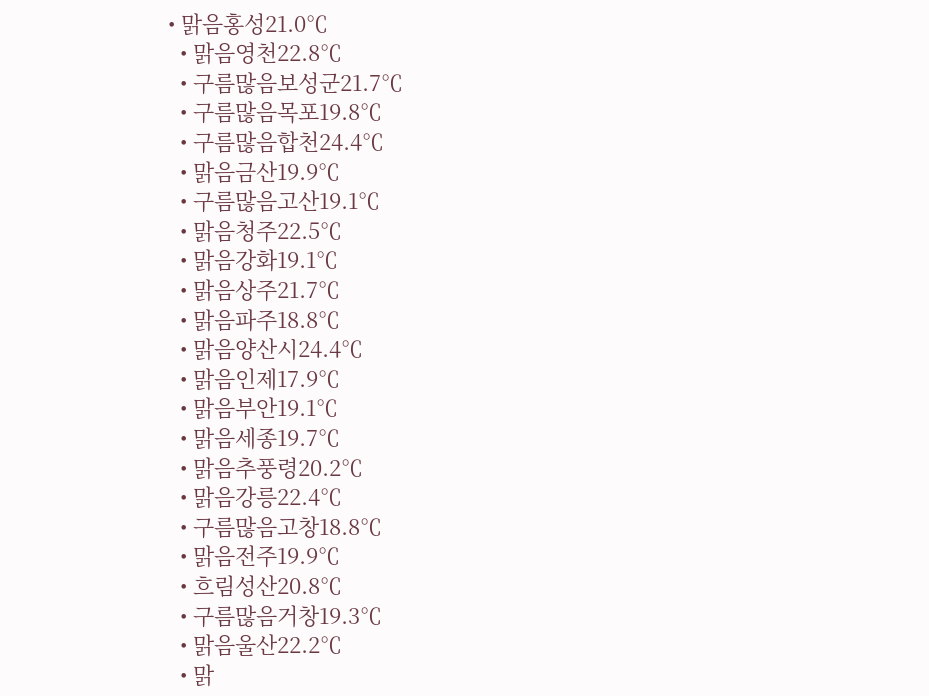• 맑음홍성21.0℃
  • 맑음영천22.8℃
  • 구름많음보성군21.7℃
  • 구름많음목포19.8℃
  • 구름많음합천24.4℃
  • 맑음금산19.9℃
  • 구름많음고산19.1℃
  • 맑음청주22.5℃
  • 맑음강화19.1℃
  • 맑음상주21.7℃
  • 맑음파주18.8℃
  • 맑음양산시24.4℃
  • 맑음인제17.9℃
  • 맑음부안19.1℃
  • 맑음세종19.7℃
  • 맑음추풍령20.2℃
  • 맑음강릉22.4℃
  • 구름많음고창18.8℃
  • 맑음전주19.9℃
  • 흐림성산20.8℃
  • 구름많음거창19.3℃
  • 맑음울산22.2℃
  • 맑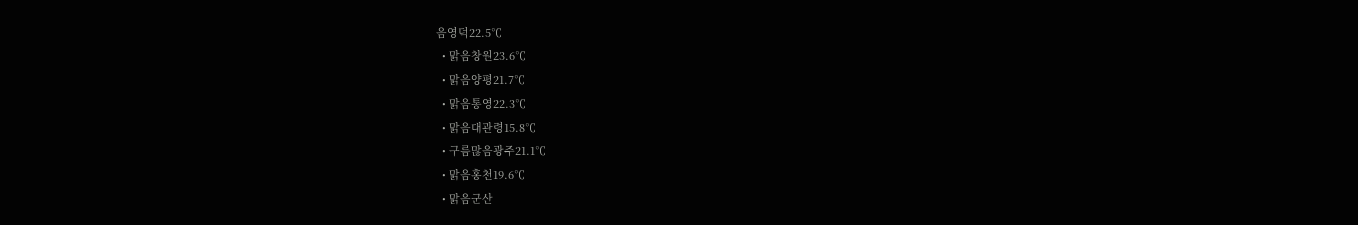음영덕22.5℃
  • 맑음창원23.6℃
  • 맑음양평21.7℃
  • 맑음통영22.3℃
  • 맑음대관령15.8℃
  • 구름많음광주21.1℃
  • 맑음홍천19.6℃
  • 맑음군산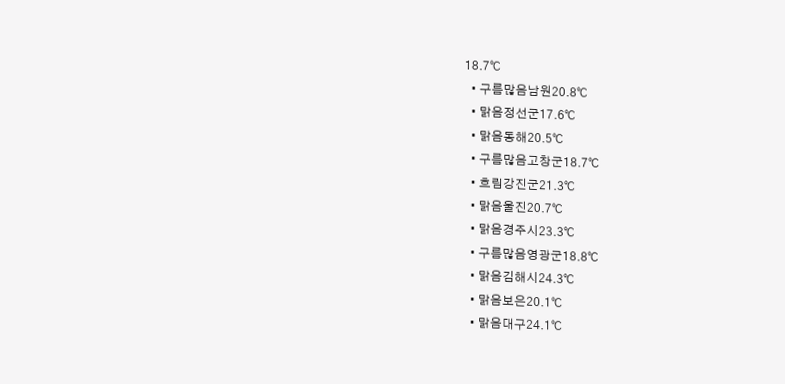18.7℃
  • 구름많음남원20.8℃
  • 맑음정선군17.6℃
  • 맑음동해20.5℃
  • 구름많음고창군18.7℃
  • 흐림강진군21.3℃
  • 맑음울진20.7℃
  • 맑음경주시23.3℃
  • 구름많음영광군18.8℃
  • 맑음김해시24.3℃
  • 맑음보은20.1℃
  • 맑음대구24.1℃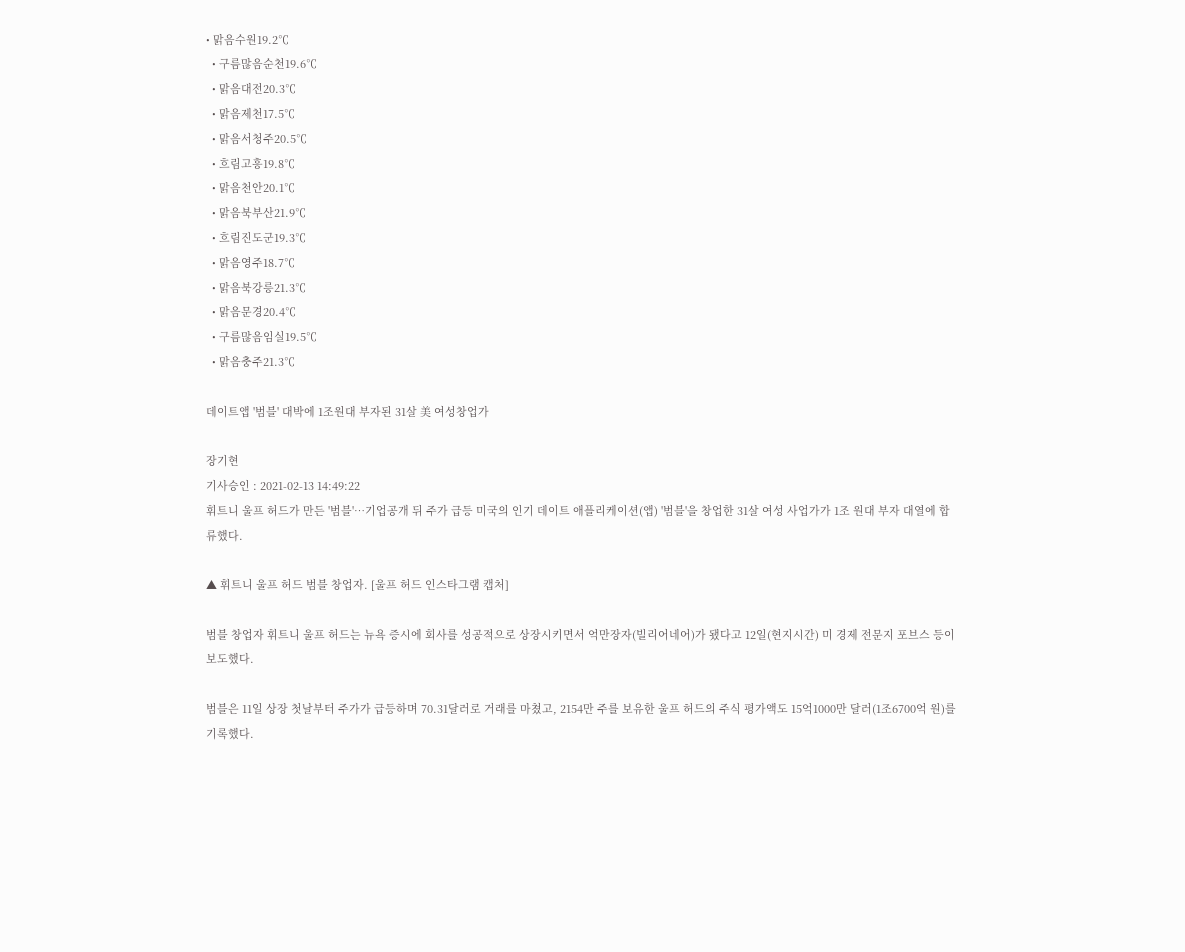• 맑음수원19.2℃
  • 구름많음순천19.6℃
  • 맑음대전20.3℃
  • 맑음제천17.5℃
  • 맑음서청주20.5℃
  • 흐림고흥19.8℃
  • 맑음천안20.1℃
  • 맑음북부산21.9℃
  • 흐림진도군19.3℃
  • 맑음영주18.7℃
  • 맑음북강릉21.3℃
  • 맑음문경20.4℃
  • 구름많음임실19.5℃
  • 맑음충주21.3℃

데이트앱 '범블' 대박에 1조원대 부자된 31살 美 여성창업가

장기현
기사승인 : 2021-02-13 14:49:22
휘트니 울프 허드가 만든 '범블'…기업공개 뒤 주가 급등 미국의 인기 데이트 애플리케이션(앱) '범블'을 창업한 31살 여성 사업가가 1조 원대 부자 대열에 합류했다.

▲ 휘트니 울프 허드 범블 창업자. [울프 허드 인스타그램 캡처]

범블 창업자 휘트니 울프 허드는 뉴욕 증시에 회사를 성공적으로 상장시키면서 억만장자(빌리어네어)가 됐다고 12일(현지시간) 미 경제 전문지 포브스 등이 보도했다.

범블은 11일 상장 첫날부터 주가가 급등하며 70.31달러로 거래를 마쳤고, 2154만 주를 보유한 울프 허드의 주식 평가액도 15억1000만 달러(1조6700억 원)를 기록했다.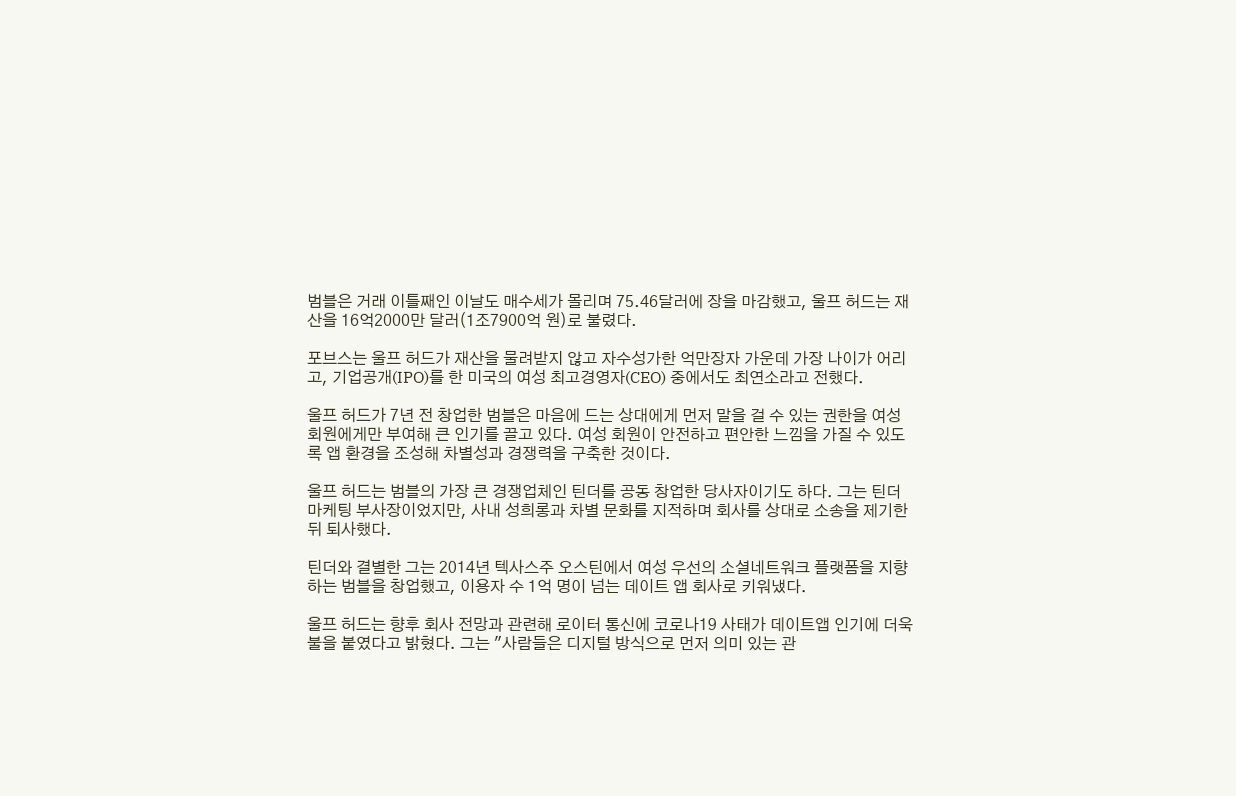범블은 거래 이틀째인 이날도 매수세가 몰리며 75.46달러에 장을 마감했고, 울프 허드는 재산을 16억2000만 달러(1조7900억 원)로 불렸다.

포브스는 울프 허드가 재산을 물려받지 않고 자수성가한 억만장자 가운데 가장 나이가 어리고, 기업공개(IPO)를 한 미국의 여성 최고경영자(CEO) 중에서도 최연소라고 전했다.

울프 허드가 7년 전 창업한 범블은 마음에 드는 상대에게 먼저 말을 걸 수 있는 권한을 여성 회원에게만 부여해 큰 인기를 끌고 있다. 여성 회원이 안전하고 편안한 느낌을 가질 수 있도록 앱 환경을 조성해 차별성과 경쟁력을 구축한 것이다.

울프 허드는 범블의 가장 큰 경쟁업체인 틴더를 공동 창업한 당사자이기도 하다. 그는 틴더 마케팅 부사장이었지만, 사내 성희롱과 차별 문화를 지적하며 회사를 상대로 소송을 제기한 뒤 퇴사했다.

틴더와 결별한 그는 2014년 텍사스주 오스틴에서 여성 우선의 소셜네트워크 플랫폼을 지향하는 범블을 창업했고, 이용자 수 1억 명이 넘는 데이트 앱 회사로 키워냈다.

울프 허드는 향후 회사 전망과 관련해 로이터 통신에 코로나19 사태가 데이트앱 인기에 더욱 불을 붙였다고 밝혔다. 그는 "사람들은 디지털 방식으로 먼저 의미 있는 관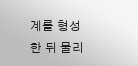계를 형성한 뒤 물리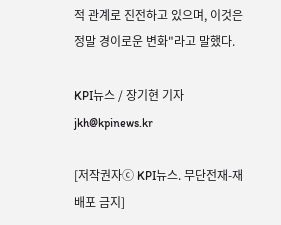적 관계로 진전하고 있으며, 이것은 정말 경이로운 변화"라고 말했다.

KPI뉴스 / 장기현 기자 jkh@kpinews.kr

[저작권자ⓒ KPI뉴스. 무단전재-재배포 금지]